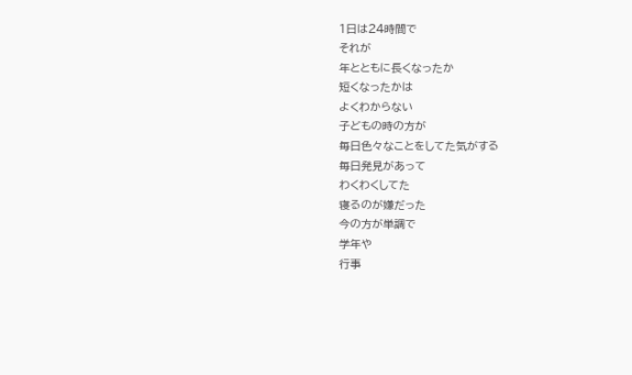1日は24時間で
それが
年とともに長くなったか
短くなったかは
よくわからない
子どもの時の方が
毎日色々なことをしてた気がする
毎日発見があって
わくわくしてた
寝るのが嫌だった
今の方が単調で
学年や
行事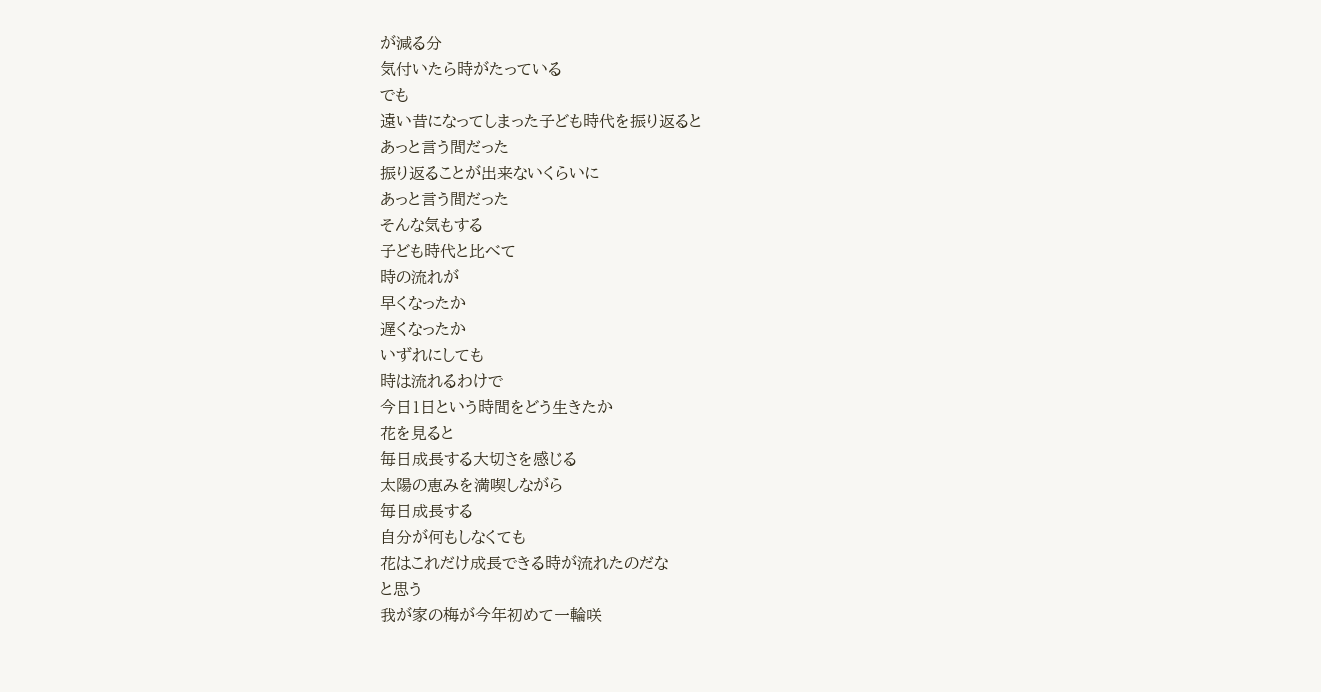が減る分
気付いたら時がたっている
でも
遠い昔になってしまった子ども時代を振り返ると
あっと言う間だった
振り返ることが出来ないくらいに
あっと言う間だった
そんな気もする
子ども時代と比べて
時の流れが
早くなったか
遅くなったか
いずれにしても
時は流れるわけで
今日1日という時間をどう生きたか
花を見ると
毎日成長する大切さを感じる
太陽の恵みを満喫しながら
毎日成長する
自分が何もしなくても
花はこれだけ成長できる時が流れたのだな
と思う
我が家の梅が今年初めて一輪咲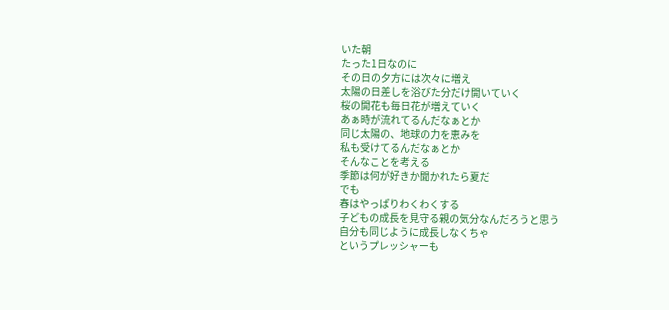いた朝
たった1日なのに
その日の夕方には次々に増え
太陽の日差しを浴びた分だけ開いていく
桜の開花も毎日花が増えていく
あぁ時が流れてるんだなぁとか
同じ太陽の、地球の力を恵みを
私も受けてるんだなぁとか
そんなことを考える
季節は何が好きか聞かれたら夏だ
でも
春はやっぱりわくわくする
子どもの成長を見守る親の気分なんだろうと思う
自分も同じように成長しなくちゃ
というプレッシャーも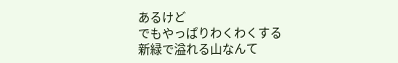あるけど
でもやっぱりわくわくする
新緑で溢れる山なんて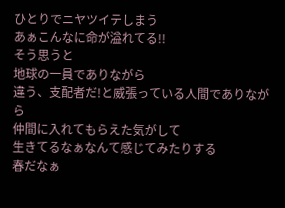ひとりでニヤツイテしまう
あぁこんなに命が溢れてる!!
そう思うと
地球の一員でありながら
違う、支配者だ!と威張っている人間でありながら
仲間に入れてもらえた気がして
生きてるなぁなんて感じてみたりする
春だなぁ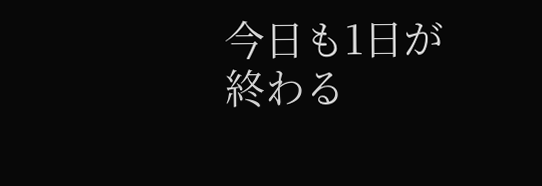今日も1日が終わる